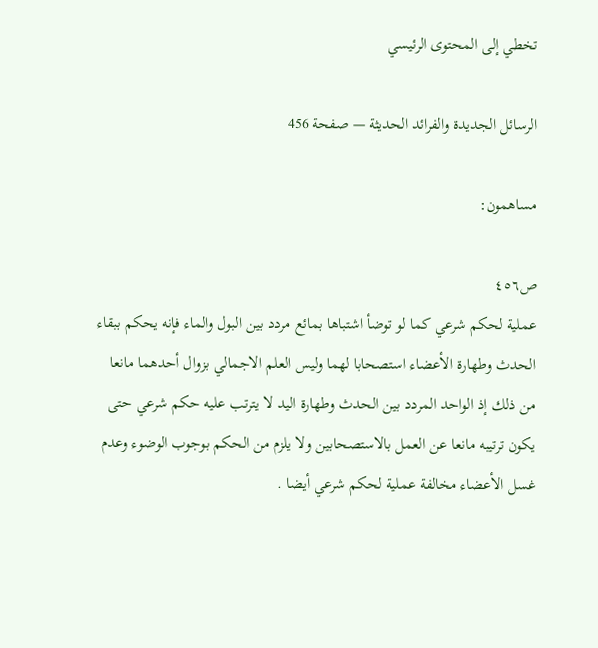تخطي إلى المحتوى الرئيسي

الرسائل الجديدة والفرائد الحديثة — صفحة 456

مساهمون:

ص٤٥٦
عملية لحكم شرعي كما لو توضأ اشتباها بمائع مردد بين البول والماء فإنه يحكم ببقاء الحدث وطهارة الأعضاء استصحابا لهما وليس العلم الاجمالي بزوال أحدهما مانعا من ذلك إذ الواحد المردد بين الحدث وطهارة اليد لا يترتب عليه حكم شرعي حتى يكون ترتيبه مانعا عن العمل بالاستصحابين ولا يلزم من الحكم بوجوب الوضوء وعدم غسل الأعضاء مخالفة عملية لحكم شرعي أيضا .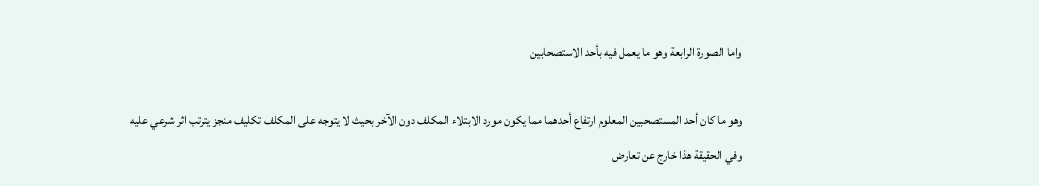واما الصورة الرابعة وهو ما يعمل فيه بأحد الاستصحابين

وهو ما كان أحد المستصحبين المعلوم ارتفاع أحدهما مما يكون مورد الابتلاء المكلف دون الآخر بحيث لا يتوجه على المكلف تكليف منجز يترتب اثر شرعي عليه وفي الحقيقة هذا خارج عن تعارض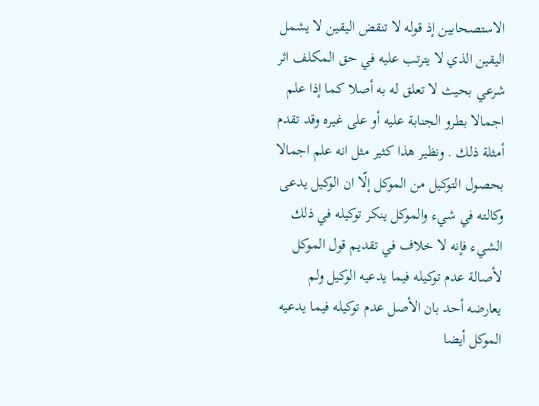الاستصحابين إذ قوله لا تنقض اليقين لا يشمل اليقين الذي لا يترتب عليه في حق المكلف اثر شرعي بحيث لا تعلق له به أصلا كما إذا علم اجمالا بطرو الجنابة عليه أو على غيره وقد تقدم أمثلة ذلك . ونظير هذا كثير مثل انه علم اجمالا بحصول التوكيل من الموكل إلّا ان الوكيل يدعى وكالته في شيء والموكل ينكر توكيله في ذلك الشيء فإنه لا خلاف في تقديم قول الموكل لأصالة عدم توكيله فيما يدعيه الوكيل ولم يعارضه أحد بان الأصل عدم توكيله فيما يدعيه الموكل أيضا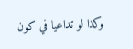وكذا لو تداعيا في كون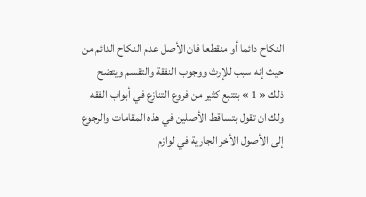النكاح دائما أو منقطعا فان الأصل عدم النكاح الدائم من حيث إنه سبب للإرث ووجوب النفقة والتقسم ويتضح ذلك « 1 » بتتبع كثير من فروع التنازع في أبواب الفقه ولك ان تقول بتساقط الأصلين في هذه المقامات والرجوع إلى الأصول الأخر الجارية في لوازم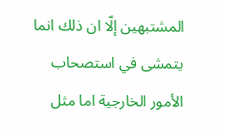المشتبهين إلّا ان ذلك انما يتمشى في استصحاب الأمور الخارجية اما مثل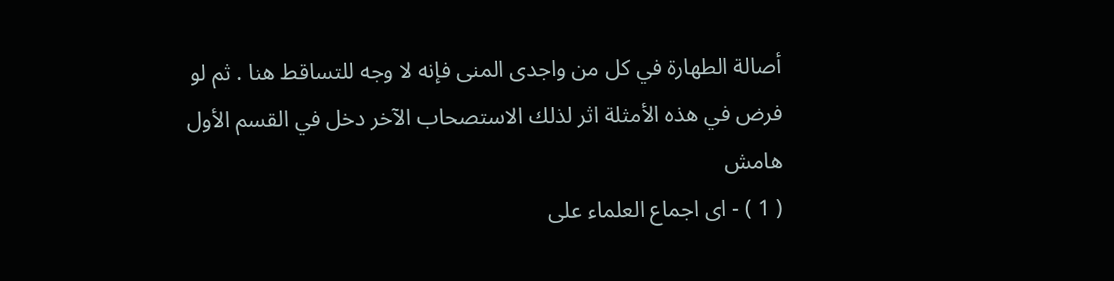أصالة الطهارة في كل من واجدى المنى فإنه لا وجه للتساقط هنا . ثم لو فرض في هذه الأمثلة اثر لذلك الاستصحاب الآخر دخل في القسم الأول
هامش
( 1 ) - اى اجماع العلماء على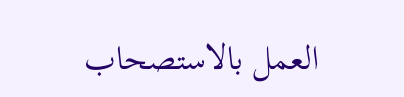العمل بالاستصحاب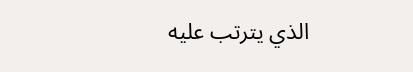الذي يترتب عليه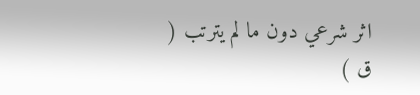اثر شرعي دون ما لم يترتب ( ق )